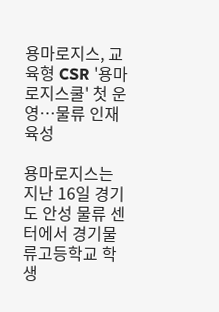용마로지스, 교육형 CSR '용마로지스쿨' 첫 운영…물류 인재 육성

용마로지스는 지난 16일 경기도 안성 물류 센터에서 경기물류고등학교 학생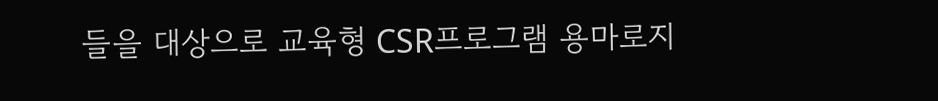들을 대상으로 교육형 CSR프로그램 용마로지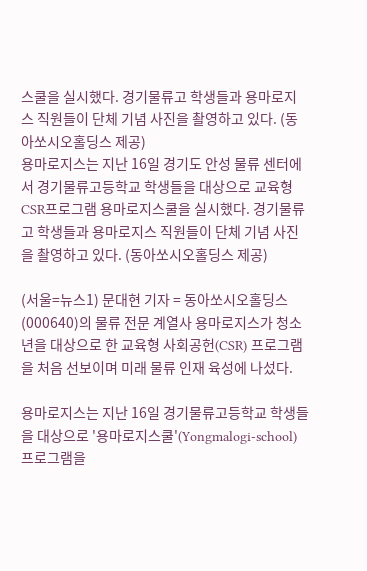스쿨을 실시했다. 경기물류고 학생들과 용마로지스 직원들이 단체 기념 사진을 촬영하고 있다. (동아쏘시오홀딩스 제공)
용마로지스는 지난 16일 경기도 안성 물류 센터에서 경기물류고등학교 학생들을 대상으로 교육형 CSR프로그램 용마로지스쿨을 실시했다. 경기물류고 학생들과 용마로지스 직원들이 단체 기념 사진을 촬영하고 있다. (동아쏘시오홀딩스 제공)

(서울=뉴스1) 문대현 기자 = 동아쏘시오홀딩스(000640)의 물류 전문 계열사 용마로지스가 청소년을 대상으로 한 교육형 사회공헌(CSR) 프로그램을 처음 선보이며 미래 물류 인재 육성에 나섰다.

용마로지스는 지난 16일 경기물류고등학교 학생들을 대상으로 '용마로지스쿨'(Yongmalogi-school) 프로그램을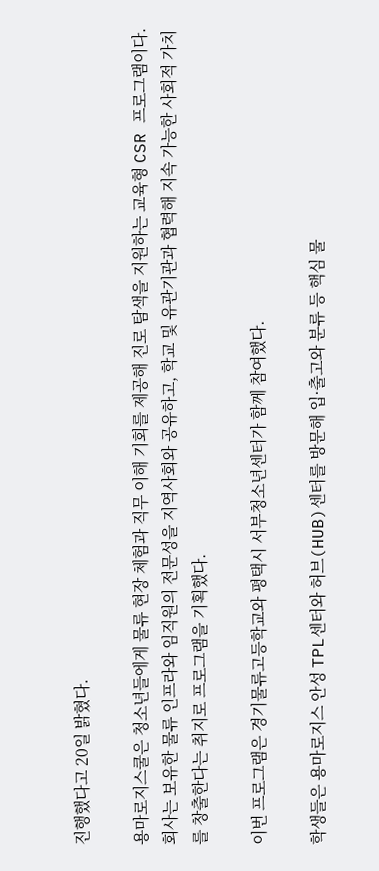진행했다고 20일 밝혔다.

용마로지스쿨은 청소년들에게 물류 현장 체험과 직무 이해 기회를 제공해 진로 탐색을 지원하는 교육형 CSR 프로그램이다. 회사는 보유한 물류 인프라와 임직원의 전문성을 지역사회와 공유하고, 학교 및 유관기관과 협력해 지속 가능한 사회적 가치를 창출한다는 취지로 프로그램을 기획했다.

이번 프로그램은 경기물류고등학교와 평택시 서부청소년센터가 함께 참여했다.

학생들은 용마로지스 안성 TPL센터와 허브(HUB)센터를 방문해 입·출고와 분류 등 핵심 물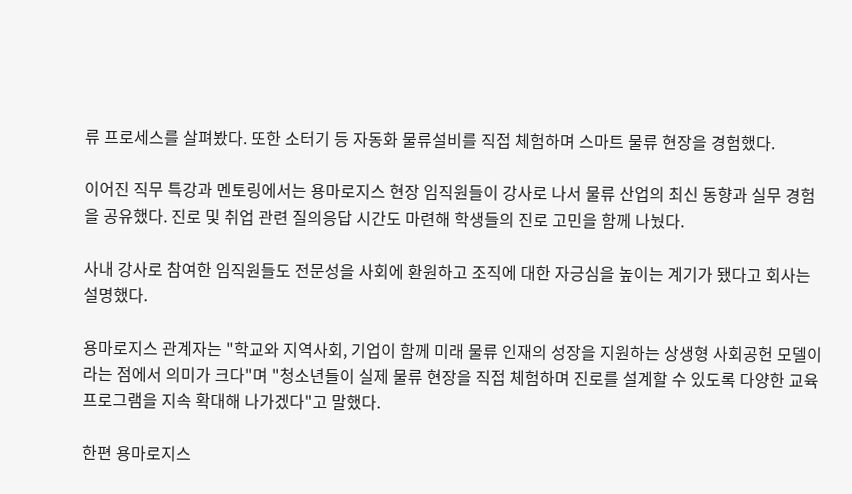류 프로세스를 살펴봤다. 또한 소터기 등 자동화 물류설비를 직접 체험하며 스마트 물류 현장을 경험했다.

이어진 직무 특강과 멘토링에서는 용마로지스 현장 임직원들이 강사로 나서 물류 산업의 최신 동향과 실무 경험을 공유했다. 진로 및 취업 관련 질의응답 시간도 마련해 학생들의 진로 고민을 함께 나눴다.

사내 강사로 참여한 임직원들도 전문성을 사회에 환원하고 조직에 대한 자긍심을 높이는 계기가 됐다고 회사는 설명했다.

용마로지스 관계자는 "학교와 지역사회, 기업이 함께 미래 물류 인재의 성장을 지원하는 상생형 사회공헌 모델이라는 점에서 의미가 크다"며 "청소년들이 실제 물류 현장을 직접 체험하며 진로를 설계할 수 있도록 다양한 교육 프로그램을 지속 확대해 나가겠다"고 말했다.

한편 용마로지스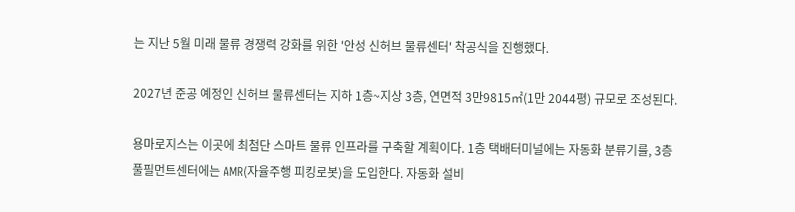는 지난 5월 미래 물류 경쟁력 강화를 위한 '안성 신허브 물류센터' 착공식을 진행했다.

2027년 준공 예정인 신허브 물류센터는 지하 1층~지상 3층, 연면적 3만9815㎡(1만 2044평) 규모로 조성된다.

용마로지스는 이곳에 최첨단 스마트 물류 인프라를 구축할 계획이다. 1층 택배터미널에는 자동화 분류기를, 3층 풀필먼트센터에는 AMR(자율주행 피킹로봇)을 도입한다. 자동화 설비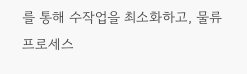를 통해 수작업을 최소화하고, 물류 프로세스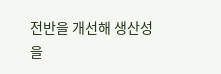전반을 개선해 생산성을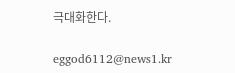극대화한다.

eggod6112@news1.kr